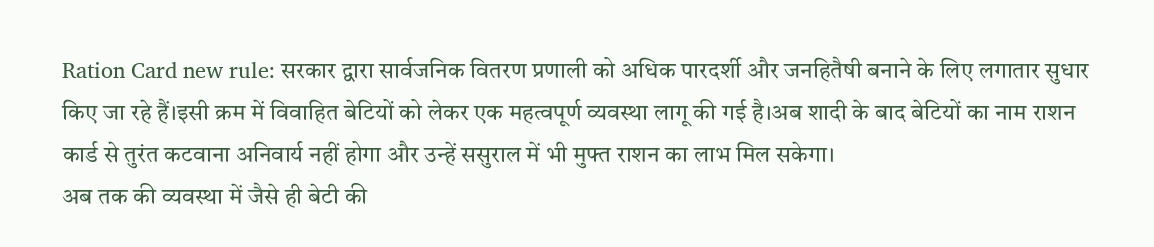Ration Card new rule: सरकार द्वारा सार्वजनिक वितरण प्रणाली को अधिक पारदर्शी और जनहितैषी बनाने के लिए लगातार सुधार किए जा रहे हैं।इसी क्रम में विवाहित बेटियों को लेकर एक महत्वपूर्ण व्यवस्था लागू की गई है।अब शादी के बाद बेटियों का नाम राशन कार्ड से तुरंत कटवाना अनिवार्य नहीं होगा और उन्हें ससुराल में भी मुफ्त राशन का लाभ मिल सकेगा।
अब तक की व्यवस्था में जैसे ही बेटी की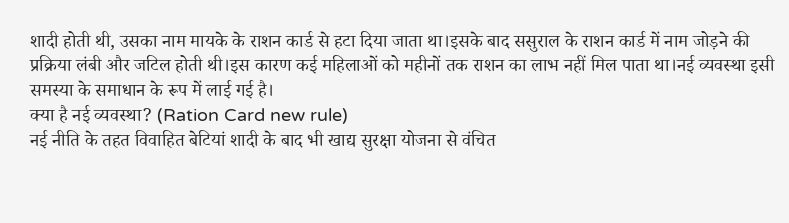शादी होती थी, उसका नाम मायके के राशन कार्ड से हटा दिया जाता था।इसके बाद ससुराल के राशन कार्ड में नाम जोड़ने की प्रक्रिया लंबी और जटिल होती थी।इस कारण कई महिलाओं को महीनों तक राशन का लाभ नहीं मिल पाता था।नई व्यवस्था इसी समस्या के समाधान के रूप में लाई गई है।
क्या है नई व्यवस्था? (Ration Card new rule)
नई नीति के तहत विवाहित बेटियां शादी के बाद भी खाद्य सुरक्षा योजना से वंचित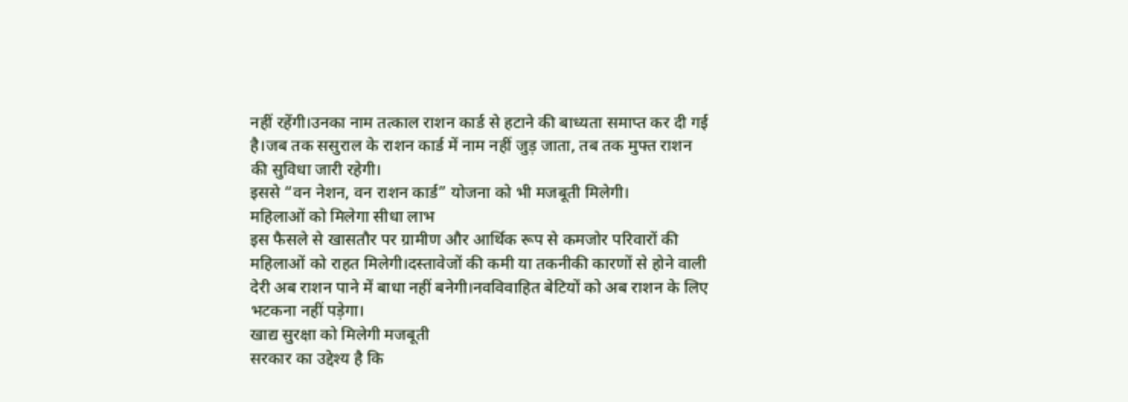नहीं रहेंगी।उनका नाम तत्काल राशन कार्ड से हटाने की बाध्यता समाप्त कर दी गई है।जब तक ससुराल के राशन कार्ड में नाम नहीं जुड़ जाता, तब तक मुफ्त राशन की सुविधा जारी रहेगी।
इससे “वन नेशन, वन राशन कार्ड” योजना को भी मजबूती मिलेगी।
महिलाओं को मिलेगा सीधा लाभ
इस फैसले से खासतौर पर ग्रामीण और आर्थिक रूप से कमजोर परिवारों की महिलाओं को राहत मिलेगी।दस्तावेजों की कमी या तकनीकी कारणों से होने वाली देरी अब राशन पाने में बाधा नहीं बनेगी।नवविवाहित बेटियों को अब राशन के लिए भटकना नहीं पड़ेगा।
खाद्य सुरक्षा को मिलेगी मजबूती
सरकार का उद्देश्य है कि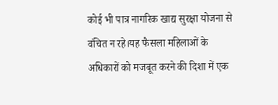कोई भी पात्र नागरिक खाद्य सुरक्षा योजना से वंचित न रहे।यह फैसला महिलाओं के अधिकारों को मजबूत करने की दिशा में एक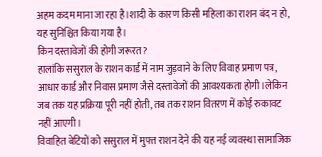अहम कदम माना जा रहा है।शादी के कारण किसी महिला का राशन बंद न हो, यह सुनिश्चित किया गया है।
किन दस्तावेजों की होगी जरूरत?
हालांकि ससुराल के राशन कार्ड में नाम जुड़वाने के लिए विवाह प्रमाण पत्र, आधार कार्ड और निवास प्रमाण जैसे दस्तावेजों की आवश्यकता होगी।लेकिन जब तक यह प्रक्रिया पूरी नहीं होती, तब तक राशन वितरण में कोई रुकावट नहीं आएगी।
विवाहित बेटियों को ससुराल में मुफ्त राशन देने की यह नई व्यवस्था सामाजिक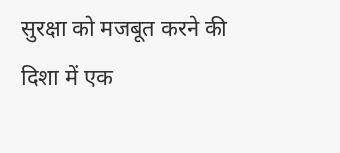सुरक्षा को मजबूत करने की दिशा में एक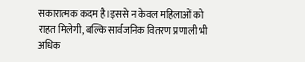सकारात्मक कदम है।इससे न केवल महिलाओं को राहत मिलेगी, बल्कि सार्वजनिक वितरण प्रणाली भी अधिक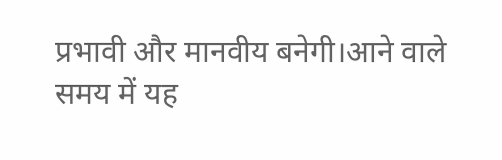प्रभावी और मानवीय बनेगी।आने वाले समय में यह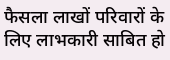फैसला लाखों परिवारों के लिए लाभकारी साबित हो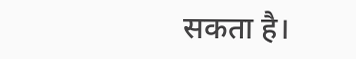सकता है।